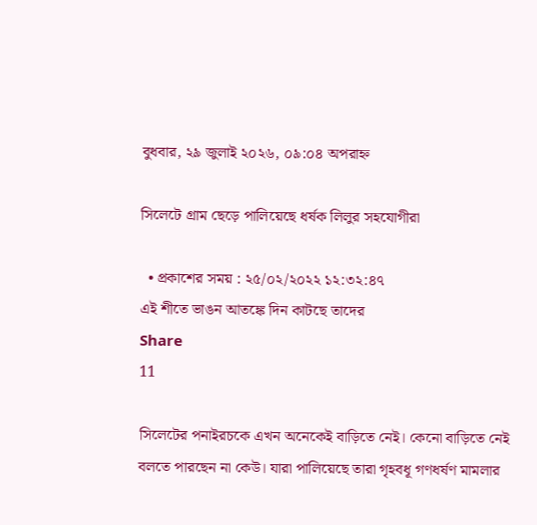বুধবার, ২৯ জুলাই ২০২৬, ০৯:০৪ অপরাহ্ন

সিলেটে গ্রাম ছেড়ে পালিয়েছে ধর্ষক লিলুর সহযোগীরা

  • প্রকাশের সময় : ২৫/০২/২০২২ ১২:৩২:৪৭
এই শীতে ভাঙন আতঙ্কে দিন কাটছে তাদের
Share
11

সিলেটের পনাইরচকে এখন অনেকেই বাড়িতে নেই। কেনো বাড়িতে নেই বলতে পারছেন না কেউ। যারা পালিয়েছে তারা গৃহবধূ গণধর্ষণ মামলার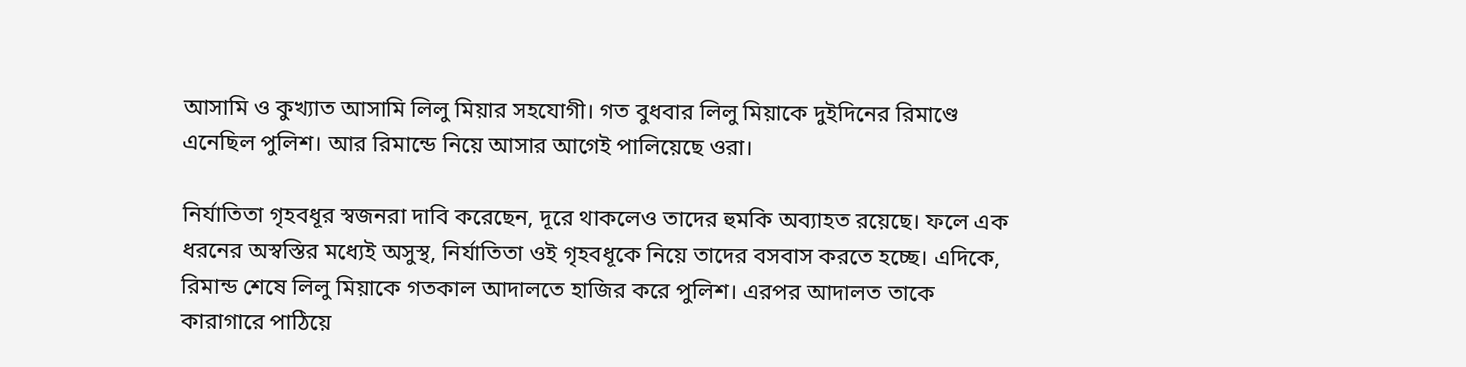আসামি ও কুখ্যাত আসামি লিলু মিয়ার সহযোগী। গত বুধবার লিলু মিয়াকে দুইদিনের রিমাণ্ডে এনেছিল পুলিশ। আর রিমান্ডে নিয়ে আসার আগেই পালিয়েছে ওরা।

নির্যাতিতা গৃহবধূর স্বজনরা দাবি করেছেন, দূরে থাকলেও তাদের হুমকি অব্যাহত রয়েছে। ফলে এক ধরনের অস্বস্তির মধ্যেই অসুস্থ, নির্যাতিতা ওই গৃহবধূকে নিয়ে তাদের বসবাস করতে হচ্ছে। এদিকে, রিমান্ড শেষে লিলু মিয়াকে গতকাল আদালতে হাজির করে পুলিশ। এরপর আদালত তাকে কারাগারে পাঠিয়ে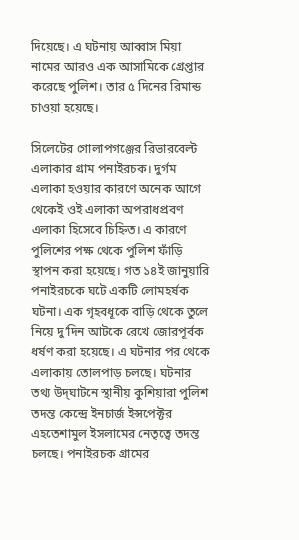দিয়েছে। এ ঘটনায় আব্বাস মিয়া নামের আরও এক আসামিকে গ্রেপ্তার করেছে পুলিশ। তার ৫ দিনের রিমান্ড চাওয়া হয়েছে।

সিলেটের গোলাপগঞ্জের রিভারবেল্ট এলাকার গ্রাম পনাইরচক। দুর্গম এলাকা হওয়ার কারণে অনেক আগে থেকেই ওই এলাকা অপরাধপ্রবণ এলাকা হিসেবে চিহ্নিত। এ কারণে পুলিশের পক্ষ থেকে পুলিশ ফাঁড়ি স্থাপন করা হয়েছে। গত ১৪ই জানুয়ারি পনাইরচকে ঘটে একটি লোমহর্ষক ঘটনা। এক গৃহবধূকে বাড়ি থেকে তুলে নিয়ে দু’দিন আটকে রেখে জোরপূর্বক ধর্ষণ করা হয়েছে। এ ঘটনার পর থেকে এলাকায় তোলপাড় চলছে। ঘটনার তথ্য উদ্‌ঘাটনে স্থানীয় কুশিয়ারা পুলিশ তদন্ত কেন্দ্রে ইনচার্জ ইন্সপেক্টর এহতেশামুল ইসলামের নেতৃত্বে তদন্ত চলছে। পনাইরচক গ্রামের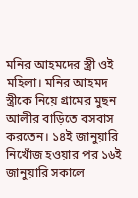মনির আহমদের স্ত্রী ওই মহিলা। মনির আহমদ স্ত্রীকে নিয়ে গ্রামের মুছন আলীর বাড়িতে বসবাস করতেন। ১৪ই জানুয়ারি নিখোঁজ হওয়ার পর ১৬ই জানুয়ারি সকালে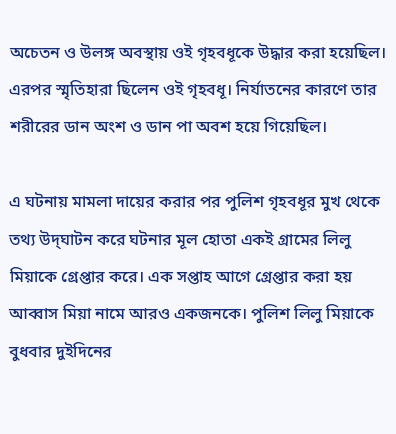অচেতন ও উলঙ্গ অবস্থায় ওই গৃহবধূকে উদ্ধার করা হয়েছিল। এরপর স্মৃতিহারা ছিলেন ওই গৃহবধূ। নির্যাতনের কারণে তার শরীরের ডান অংশ ও ডান পা অবশ হয়ে গিয়েছিল।

এ ঘটনায় মামলা দায়ের করার পর পুলিশ গৃহবধূর মুখ থেকে তথ্য উদ্‌ঘাটন করে ঘটনার মূল হোতা একই গ্রামের লিলু মিয়াকে গ্রেপ্তার করে। এক সপ্তাহ আগে গ্রেপ্তার করা হয় আব্বাস মিয়া নামে আরও একজনকে। পুলিশ লিলু মিয়াকে বুধবার দুইদিনের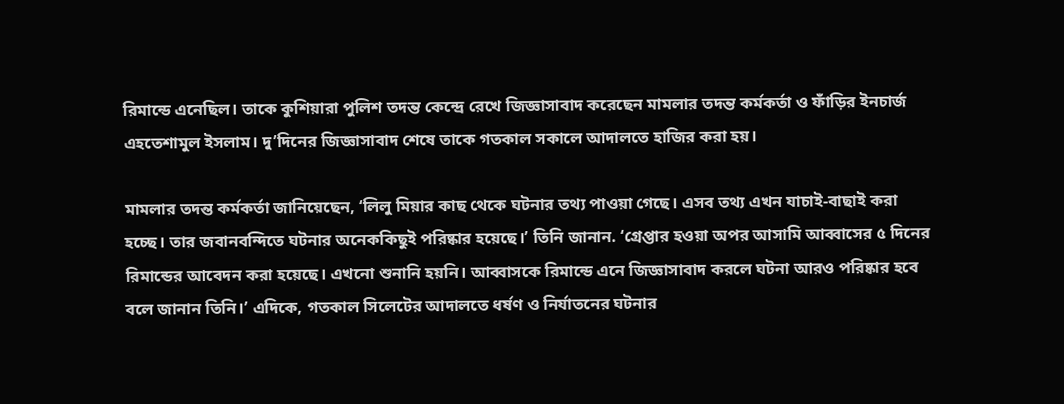রিমান্ডে এনেছিল। তাকে কুশিয়ারা পুলিশ তদন্ত কেন্দ্রে রেখে জিজ্ঞাসাবাদ করেছেন মামলার তদন্ত কর্মকর্তা ও ফাঁড়ির ইনচার্জ এহতেশামুল ইসলাম। দু’দিনের জিজ্ঞাসাবাদ শেষে তাকে গতকাল সকালে আদালতে হাজির করা হয়।

মামলার তদন্ত কর্মকর্তা জানিয়েছেন, ‘লিলু মিয়ার কাছ থেকে ঘটনার তথ্য পাওয়া গেছে। এসব তথ্য এখন যাচাই-বাছাই করা হচ্ছে। তার জবানবন্দিতে ঘটনার অনেককিছুই পরিষ্কার হয়েছে।’ তিনি জানান. ‘গ্রেপ্তার হওয়া অপর আসামি আব্বাসের ৫ দিনের রিমান্ডের আবেদন করা হয়েছে। এখনো শুনানি হয়নি। আব্বাসকে রিমান্ডে এনে জিজ্ঞাসাবাদ করলে ঘটনা আরও পরিষ্কার হবে বলে জানান তিনি।’ এদিকে, গতকাল সিলেটের আদালতে ধর্ষণ ও নির্যাতনের ঘটনার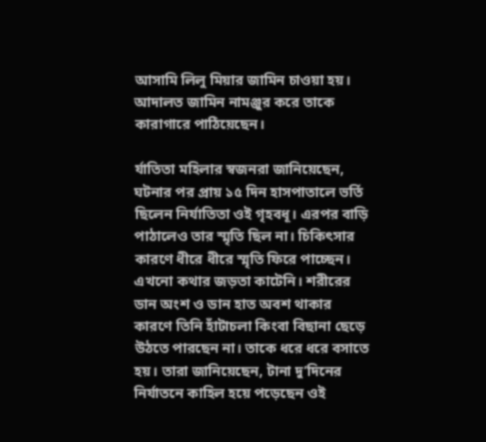আসামি লিলু মিয়ার জামিন চাওয়া হয়। আদালত জামিন নামঞ্জুর করে তাকে কারাগারে পাঠিয়েছেন।

র্যাতিতা মহিলার স্বজনরা জানিয়েছেন, ঘটনার পর প্রায় ১৫ দিন হাসপাতালে ভর্তি ছিলেন নির্যাতিতা ওই গৃহবধূ। এরপর বাড়ি পাঠালেও তার স্মৃতি ছিল না। চিকিৎসার কারণে ধীরে ধীরে স্মৃতি ফিরে পাচ্ছেন। এখনো কথার জড়তা কাটেনি। শরীরের ডান অংশ ও ডান হাত অবশ থাকার কারণে তিনি হাঁটাচলা কিংবা বিছানা ছেড়ে উঠতে পারছেন না। তাকে ধরে ধরে বসাতে হয়। তারা জানিয়েছেন, টানা দু’দিনের নির্যাতনে কাহিল হয়ে পড়েছেন ওই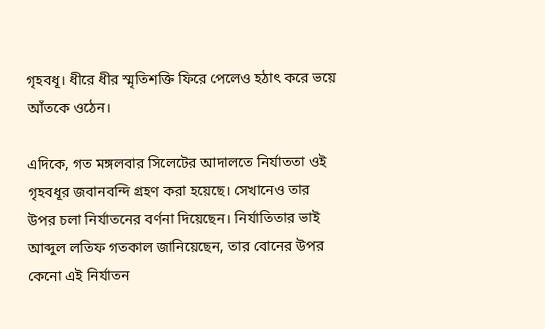গৃহবধূ। ধীরে ধীর স্মৃতিশক্তি ফিরে পেলেও হঠাৎ করে ভয়ে আঁতকে ওঠেন।

এদিকে, গত মঙ্গলবার সিলেটের আদালতে নির্যাততা ওই গৃহবধূর জবানবন্দি গ্রহণ করা হয়েছে। সেখানেও তার উপর চলা নির্যাতনের বর্ণনা দিয়েছেন। নির্যাতিতার ভাই আব্দুল লতিফ গতকাল জানিয়েছেন, তার বোনের উপর কেনো এই নির্যাতন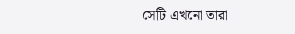সেটি এখনো তারা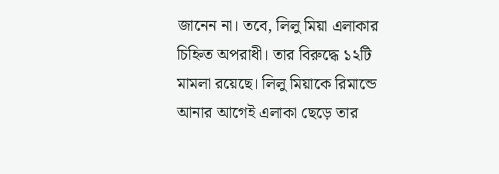জানেন না। তবে, লিলু মিয়া এলাকার চিহ্নিত অপরাধী। তার বিরুদ্ধে ১২টি মামলা রয়েছে। লিলু মিয়াকে রিমান্ডে আনার আগেই এলাকা ছেড়ে তার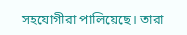সহযোগীরা পালিয়েছে। তারা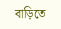বাড়িতে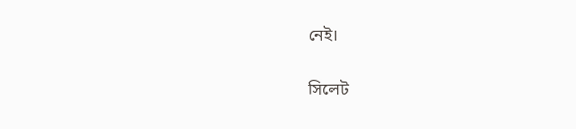নেই।


সিলেট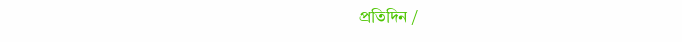প্রতিদিন /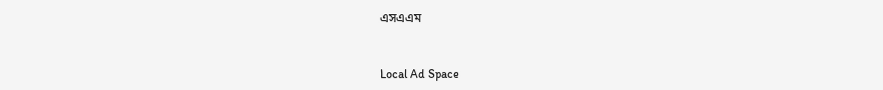এসএএম


Local Ad Space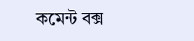কমেন্ট বক্স